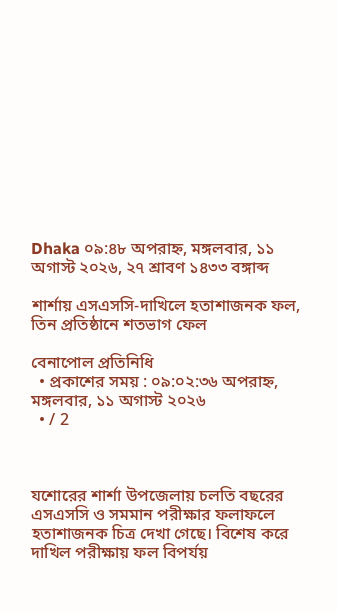Dhaka ০৯:৪৮ অপরাহ্ন, মঙ্গলবার, ১১ অগাস্ট ২০২৬, ২৭ শ্রাবণ ১৪৩৩ বঙ্গাব্দ

শার্শায় এসএসসি-দাখিলে হতাশাজনক ফল, তিন প্রতিষ্ঠানে শতভাগ ফেল

বেনাপোল প্রতিনিধি
  • প্রকাশের সময় : ০৯:০২:৩৬ অপরাহ্ন, মঙ্গলবার, ১১ অগাস্ট ২০২৬
  • / 2



যশোরের শার্শা উপজেলায় চলতি বছরের এসএসসি ও সমমান পরীক্ষার ফলাফলে হতাশাজনক চিত্র দেখা গেছে। বিশেষ করে দাখিল পরীক্ষায় ফল বিপর্যয়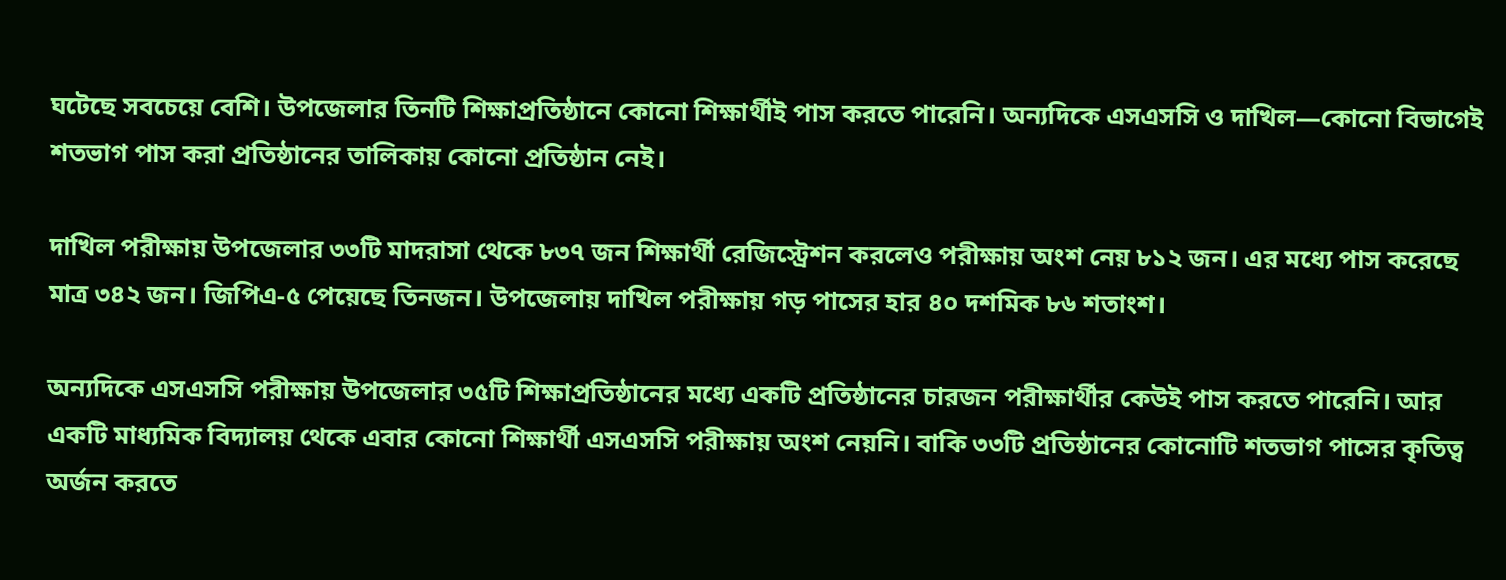ঘটেছে সবচেয়ে বেশি। উপজেলার তিনটি শিক্ষাপ্রতিষ্ঠানে কোনো শিক্ষার্থীই পাস করতে পারেনি। অন্যদিকে এসএসসি ও দাখিল—কোনো বিভাগেই শতভাগ পাস করা প্রতিষ্ঠানের তালিকায় কোনো প্রতিষ্ঠান নেই।

দাখিল পরীক্ষায় উপজেলার ৩৩টি মাদরাসা থেকে ৮৩৭ জন শিক্ষার্থী রেজিস্ট্রেশন করলেও পরীক্ষায় অংশ নেয় ৮১২ জন। এর মধ্যে পাস করেছে মাত্র ৩৪২ জন। জিপিএ-৫ পেয়েছে তিনজন। উপজেলায় দাখিল পরীক্ষায় গড় পাসের হার ৪০ দশমিক ৮৬ শতাংশ।

অন্যদিকে এসএসসি পরীক্ষায় উপজেলার ৩৫টি শিক্ষাপ্রতিষ্ঠানের মধ্যে একটি প্রতিষ্ঠানের চারজন পরীক্ষার্থীর কেউই পাস করতে পারেনি। আর একটি মাধ্যমিক বিদ্যালয় থেকে এবার কোনো শিক্ষার্থী এসএসসি পরীক্ষায় অংশ নেয়নি। বাকি ৩৩টি প্রতিষ্ঠানের কোনোটি শতভাগ পাসের কৃতিত্ব অর্জন করতে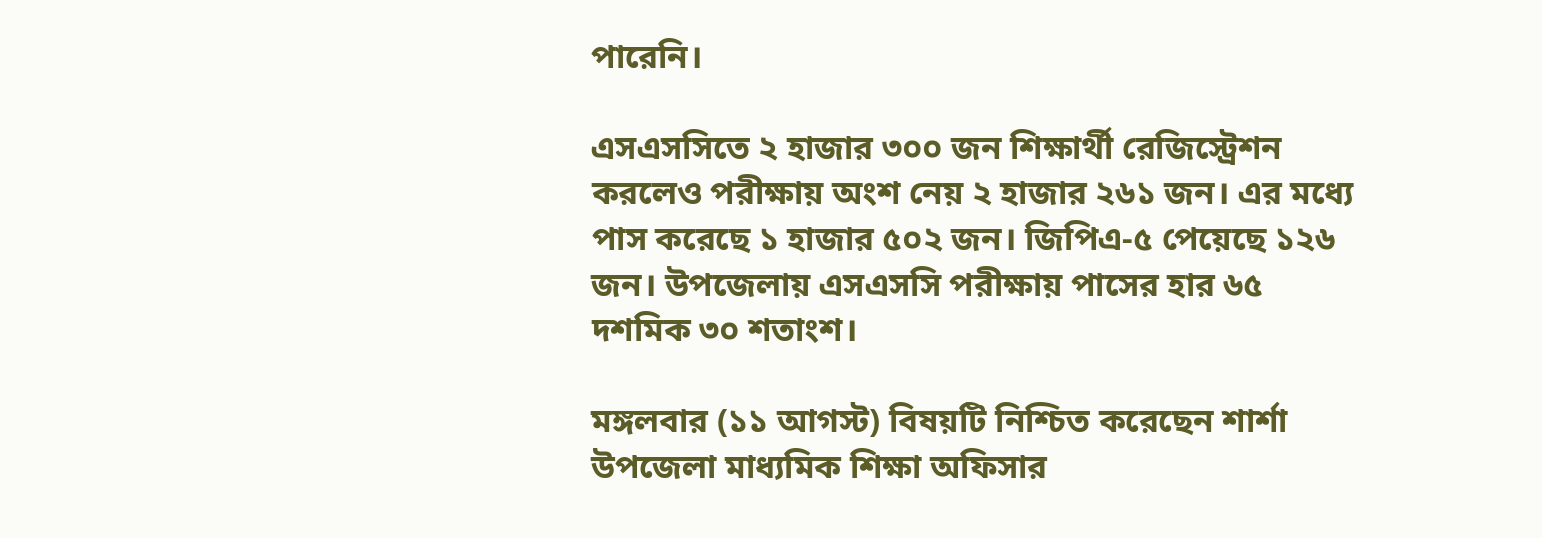পারেনি।

এসএসসিতে ২ হাজার ৩০০ জন শিক্ষার্থী রেজিস্ট্রেশন করলেও পরীক্ষায় অংশ নেয় ২ হাজার ২৬১ জন। এর মধ্যে পাস করেছে ১ হাজার ৫০২ জন। জিপিএ-৫ পেয়েছে ১২৬ জন। উপজেলায় এসএসসি পরীক্ষায় পাসের হার ৬৫ দশমিক ৩০ শতাংশ।

মঙ্গলবার (১১ আগস্ট) বিষয়টি নিশ্চিত করেছেন শার্শা উপজেলা মাধ্যমিক শিক্ষা অফিসার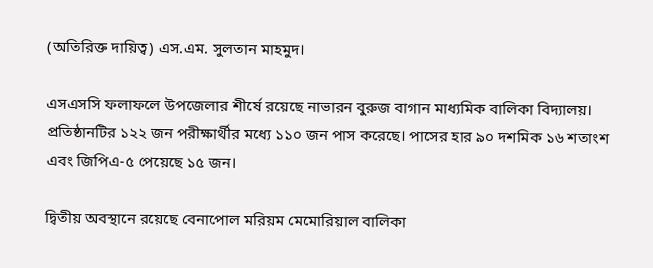(অতিরিক্ত দায়িত্ব) এস.এম. সুলতান মাহমুদ।

এসএসসি ফলাফলে উপজেলার শীর্ষে রয়েছে নাভারন বুরুজ বাগান মাধ্যমিক বালিকা বিদ্যালয়। প্রতিষ্ঠানটির ১২২ জন পরীক্ষার্থীর মধ্যে ১১০ জন পাস করেছে। পাসের হার ৯০ দশমিক ১৬ শতাংশ এবং জিপিএ-৫ পেয়েছে ১৫ জন।

দ্বিতীয় অবস্থানে রয়েছে বেনাপোল মরিয়ম মেমোরিয়াল বালিকা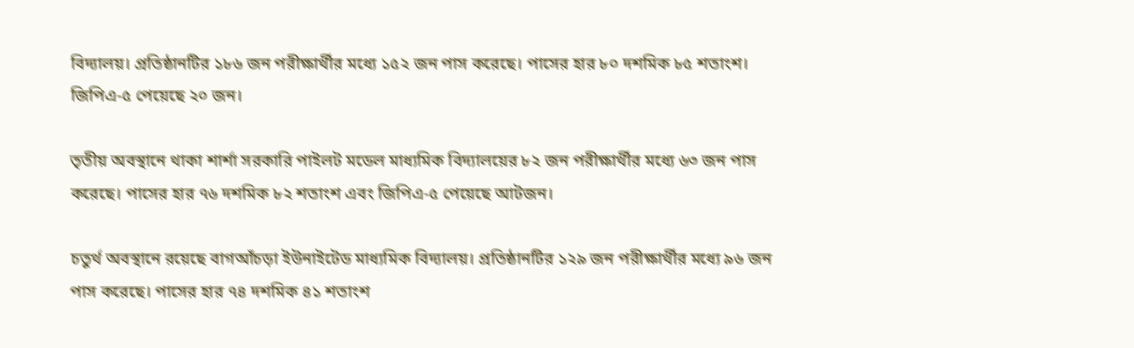বিদ্যালয়। প্রতিষ্ঠানটির ১৮৬ জন পরীক্ষার্থীর মধ্যে ১৫২ জন পাস করেছে। পাসের হার ৮০ দশমিক ৮৫ শতাংশ। জিপিএ-৫ পেয়েছে ২০ জন।

তৃতীয় অবস্থানে থাকা শার্শা সরকারি পাইলট মডেল মাধ্যমিক বিদ্যালয়ের ৮২ জন পরীক্ষার্থীর মধ্যে ৬৩ জন পাস করেছে। পাসের হার ৭৬ দশমিক ৮২ শতাংশ এবং জিপিএ-৫ পেয়েছে আটজন।

চতুর্থ অবস্থানে রয়েছে বাগআঁচড়া ইউনাইটেড মাধ্যমিক বিদ্যালয়। প্রতিষ্ঠানটির ১২৯ জন পরীক্ষার্থীর মধ্যে ৯৬ জন পাস করেছে। পাসের হার ৭৪ দশমিক ৪১ শতাংশ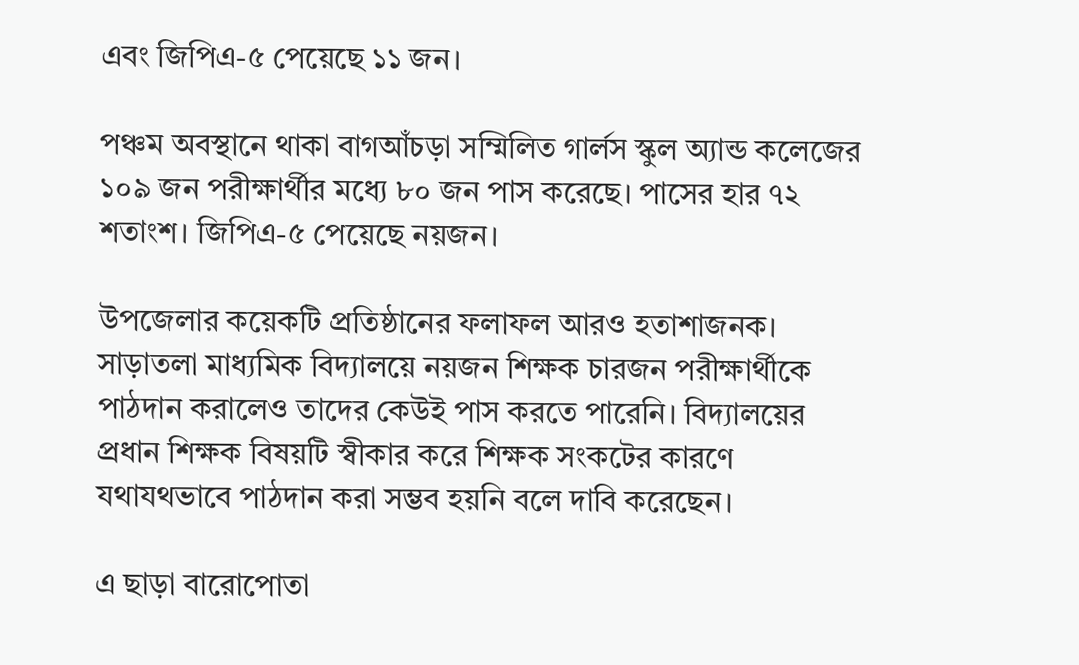এবং জিপিএ-৫ পেয়েছে ১১ জন।

পঞ্চম অবস্থানে থাকা বাগআঁচড়া সম্মিলিত গার্লস স্কুল অ্যান্ড কলেজের ১০৯ জন পরীক্ষার্থীর মধ্যে ৮০ জন পাস করেছে। পাসের হার ৭২ শতাংশ। জিপিএ-৫ পেয়েছে নয়জন।

উপজেলার কয়েকটি প্রতিষ্ঠানের ফলাফল আরও হতাশাজনক। সাড়াতলা মাধ্যমিক বিদ্যালয়ে নয়জন শিক্ষক চারজন পরীক্ষার্থীকে পাঠদান করালেও তাদের কেউই পাস করতে পারেনি। বিদ্যালয়ের প্রধান শিক্ষক বিষয়টি স্বীকার করে শিক্ষক সংকটের কারণে যথাযথভাবে পাঠদান করা সম্ভব হয়নি বলে দাবি করেছেন।

এ ছাড়া বারোপোতা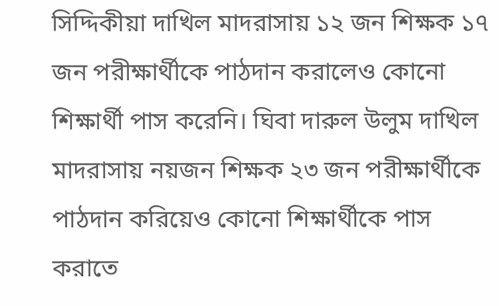সিদ্দিকীয়া দাখিল মাদরাসায় ১২ জন শিক্ষক ১৭ জন পরীক্ষার্থীকে পাঠদান করালেও কোনো শিক্ষার্থী পাস করেনি। ঘিবা দারুল উলুম দাখিল মাদরাসায় নয়জন শিক্ষক ২৩ জন পরীক্ষার্থীকে পাঠদান করিয়েও কোনো শিক্ষার্থীকে পাস করাতে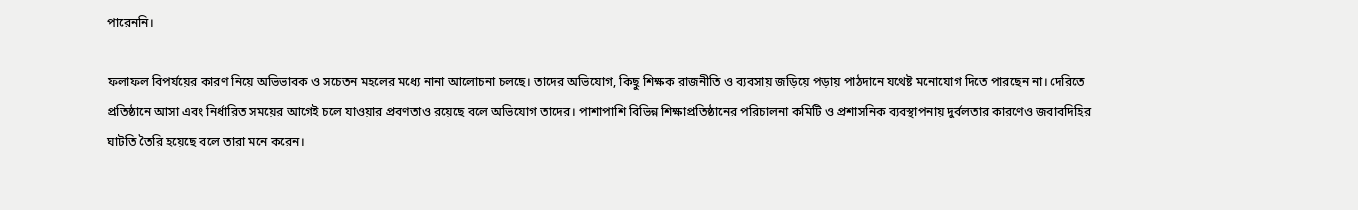পারেননি।

ফলাফল বিপর্যয়ের কারণ নিয়ে অভিভাবক ও সচেতন মহলের মধ্যে নানা আলোচনা চলছে। তাদের অভিযোগ, কিছু শিক্ষক রাজনীতি ও ব্যবসায় জড়িয়ে পড়ায় পাঠদানে যথেষ্ট মনোযোগ দিতে পারছেন না। দেরিতে প্রতিষ্ঠানে আসা এবং নির্ধারিত সময়ের আগেই চলে যাওয়ার প্রবণতাও রয়েছে বলে অভিযোগ তাদের। পাশাপাশি বিভিন্ন শিক্ষাপ্রতিষ্ঠানের পরিচালনা কমিটি ও প্রশাসনিক ব্যবস্থাপনায় দুর্বলতার কারণেও জবাবদিহির ঘাটতি তৈরি হয়েছে বলে তারা মনে করেন।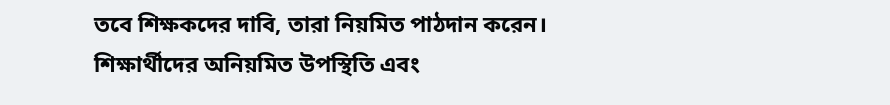তবে শিক্ষকদের দাবি, তারা নিয়মিত পাঠদান করেন। শিক্ষার্থীদের অনিয়মিত উপস্থিতি এবং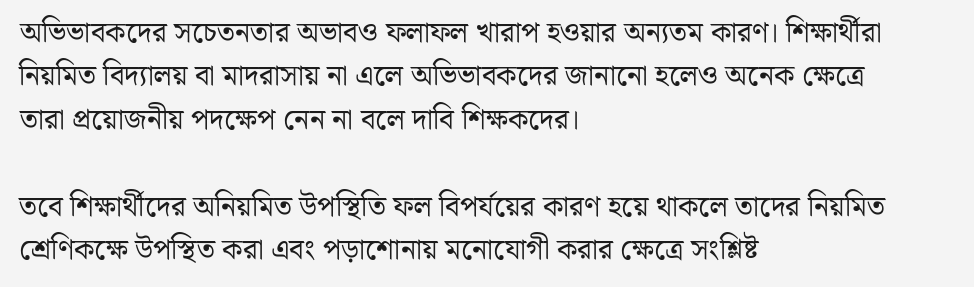অভিভাবকদের সচেতনতার অভাবও ফলাফল খারাপ হওয়ার অন্যতম কারণ। শিক্ষার্থীরা নিয়মিত বিদ্যালয় বা মাদরাসায় না এলে অভিভাবকদের জানানো হলেও অনেক ক্ষেত্রে তারা প্রয়োজনীয় পদক্ষেপ নেন না বলে দাবি শিক্ষকদের।

তবে শিক্ষার্থীদের অনিয়মিত উপস্থিতি ফল বিপর্যয়ের কারণ হয়ে থাকলে তাদের নিয়মিত শ্রেণিকক্ষে উপস্থিত করা এবং পড়াশোনায় মনোযোগী করার ক্ষেত্রে সংশ্লিষ্ট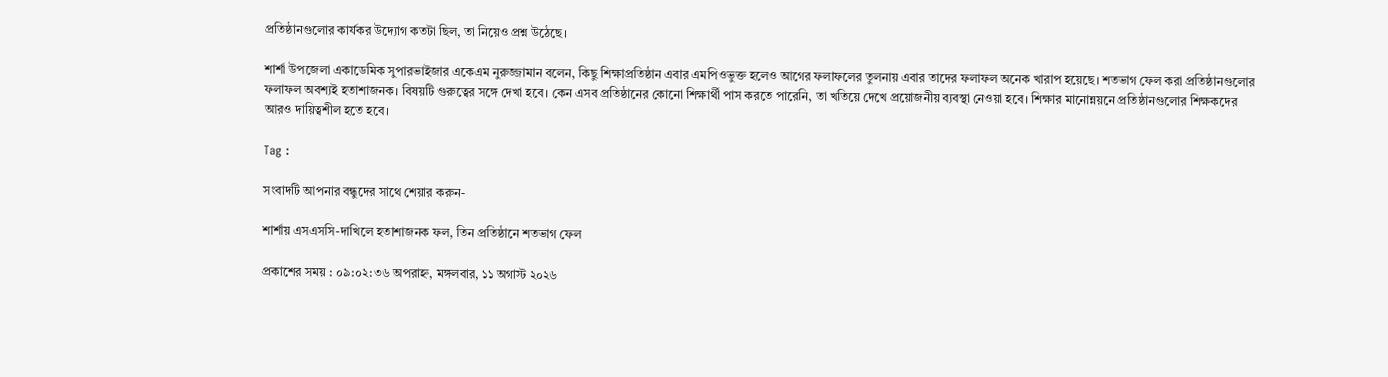প্রতিষ্ঠানগুলোর কার্যকর উদ্যোগ কতটা ছিল, তা নিয়েও প্রশ্ন উঠেছে।

শার্শা উপজেলা একাডেমিক সুপারভাইজার একেএম নুরুজ্জামান বলেন, কিছু শিক্ষাপ্রতিষ্ঠান এবার এমপিওভুক্ত হলেও আগের ফলাফলের তুলনায় এবার তাদের ফলাফল অনেক খারাপ হয়েছে। শতভাগ ফেল করা প্রতিষ্ঠানগুলোর ফলাফল অবশ্যই হতাশাজনক। বিষয়টি গুরুত্বের সঙ্গে দেখা হবে। কেন এসব প্রতিষ্ঠানের কোনো শিক্ষার্থী পাস করতে পারেনি, তা খতিয়ে দেখে প্রয়োজনীয় ব্যবস্থা নেওয়া হবে। শিক্ষার মানোন্নয়নে প্রতিষ্ঠানগুলোর শিক্ষকদের আরও দায়িত্বশীল হতে হবে।

Tag :

সংবাদটি আপনার বন্ধুদের সাথে শেয়ার করুন-

শার্শায় এসএসসি-দাখিলে হতাশাজনক ফল, তিন প্রতিষ্ঠানে শতভাগ ফেল

প্রকাশের সময় : ০৯:০২:৩৬ অপরাহ্ন, মঙ্গলবার, ১১ অগাস্ট ২০২৬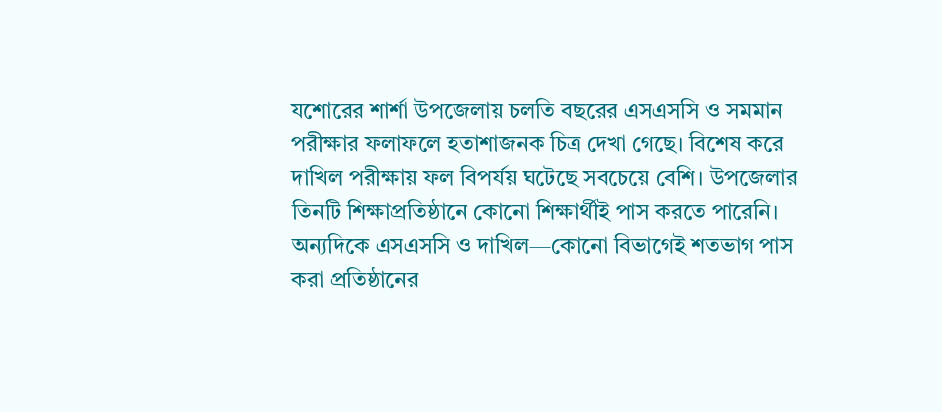যশোরের শার্শা উপজেলায় চলতি বছরের এসএসসি ও সমমান পরীক্ষার ফলাফলে হতাশাজনক চিত্র দেখা গেছে। বিশেষ করে দাখিল পরীক্ষায় ফল বিপর্যয় ঘটেছে সবচেয়ে বেশি। উপজেলার তিনটি শিক্ষাপ্রতিষ্ঠানে কোনো শিক্ষার্থীই পাস করতে পারেনি। অন্যদিকে এসএসসি ও দাখিল—কোনো বিভাগেই শতভাগ পাস করা প্রতিষ্ঠানের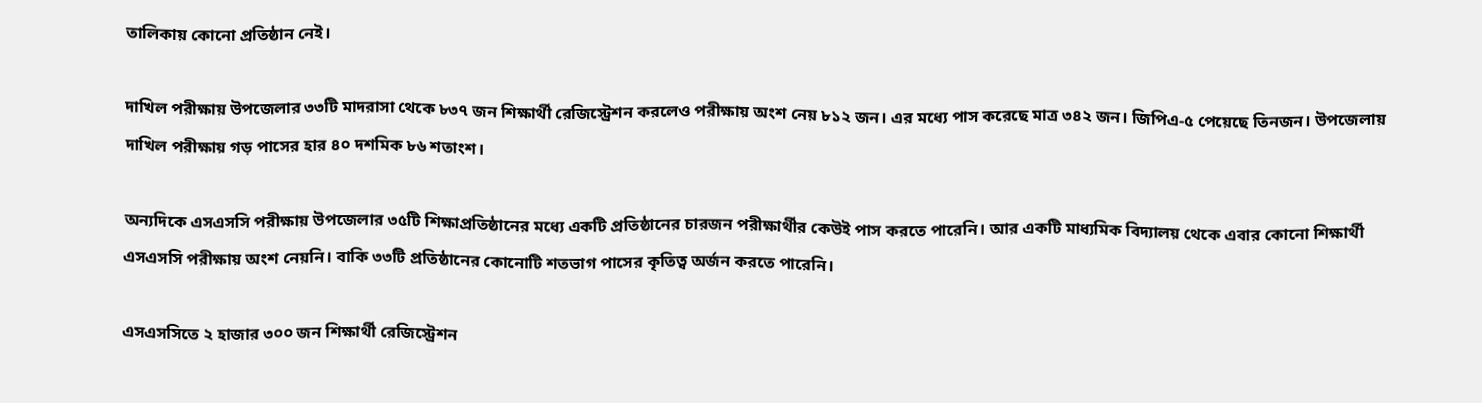তালিকায় কোনো প্রতিষ্ঠান নেই।

দাখিল পরীক্ষায় উপজেলার ৩৩টি মাদরাসা থেকে ৮৩৭ জন শিক্ষার্থী রেজিস্ট্রেশন করলেও পরীক্ষায় অংশ নেয় ৮১২ জন। এর মধ্যে পাস করেছে মাত্র ৩৪২ জন। জিপিএ-৫ পেয়েছে তিনজন। উপজেলায় দাখিল পরীক্ষায় গড় পাসের হার ৪০ দশমিক ৮৬ শতাংশ।

অন্যদিকে এসএসসি পরীক্ষায় উপজেলার ৩৫টি শিক্ষাপ্রতিষ্ঠানের মধ্যে একটি প্রতিষ্ঠানের চারজন পরীক্ষার্থীর কেউই পাস করতে পারেনি। আর একটি মাধ্যমিক বিদ্যালয় থেকে এবার কোনো শিক্ষার্থী এসএসসি পরীক্ষায় অংশ নেয়নি। বাকি ৩৩টি প্রতিষ্ঠানের কোনোটি শতভাগ পাসের কৃতিত্ব অর্জন করতে পারেনি।

এসএসসিতে ২ হাজার ৩০০ জন শিক্ষার্থী রেজিস্ট্রেশন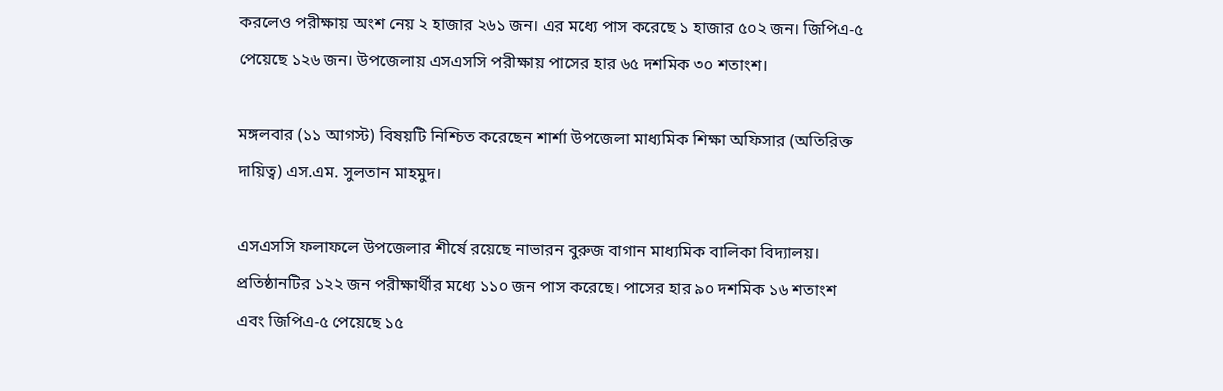করলেও পরীক্ষায় অংশ নেয় ২ হাজার ২৬১ জন। এর মধ্যে পাস করেছে ১ হাজার ৫০২ জন। জিপিএ-৫ পেয়েছে ১২৬ জন। উপজেলায় এসএসসি পরীক্ষায় পাসের হার ৬৫ দশমিক ৩০ শতাংশ।

মঙ্গলবার (১১ আগস্ট) বিষয়টি নিশ্চিত করেছেন শার্শা উপজেলা মাধ্যমিক শিক্ষা অফিসার (অতিরিক্ত দায়িত্ব) এস.এম. সুলতান মাহমুদ।

এসএসসি ফলাফলে উপজেলার শীর্ষে রয়েছে নাভারন বুরুজ বাগান মাধ্যমিক বালিকা বিদ্যালয়। প্রতিষ্ঠানটির ১২২ জন পরীক্ষার্থীর মধ্যে ১১০ জন পাস করেছে। পাসের হার ৯০ দশমিক ১৬ শতাংশ এবং জিপিএ-৫ পেয়েছে ১৫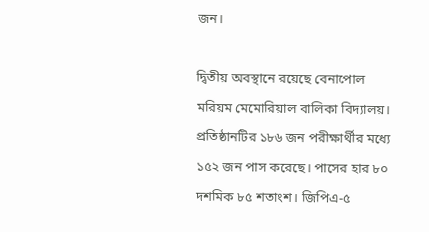জন।

দ্বিতীয় অবস্থানে রয়েছে বেনাপোল মরিয়ম মেমোরিয়াল বালিকা বিদ্যালয়। প্রতিষ্ঠানটির ১৮৬ জন পরীক্ষার্থীর মধ্যে ১৫২ জন পাস করেছে। পাসের হার ৮০ দশমিক ৮৫ শতাংশ। জিপিএ-৫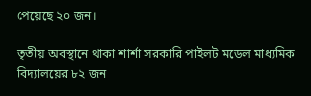পেয়েছে ২০ জন।

তৃতীয় অবস্থানে থাকা শার্শা সরকারি পাইলট মডেল মাধ্যমিক বিদ্যালয়ের ৮২ জন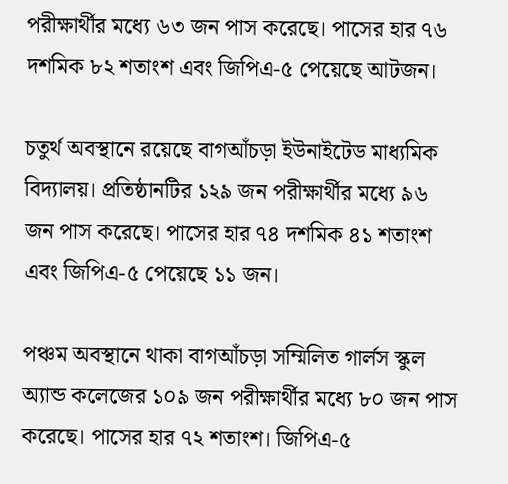পরীক্ষার্থীর মধ্যে ৬৩ জন পাস করেছে। পাসের হার ৭৬ দশমিক ৮২ শতাংশ এবং জিপিএ-৫ পেয়েছে আটজন।

চতুর্থ অবস্থানে রয়েছে বাগআঁচড়া ইউনাইটেড মাধ্যমিক বিদ্যালয়। প্রতিষ্ঠানটির ১২৯ জন পরীক্ষার্থীর মধ্যে ৯৬ জন পাস করেছে। পাসের হার ৭৪ দশমিক ৪১ শতাংশ এবং জিপিএ-৫ পেয়েছে ১১ জন।

পঞ্চম অবস্থানে থাকা বাগআঁচড়া সম্মিলিত গার্লস স্কুল অ্যান্ড কলেজের ১০৯ জন পরীক্ষার্থীর মধ্যে ৮০ জন পাস করেছে। পাসের হার ৭২ শতাংশ। জিপিএ-৫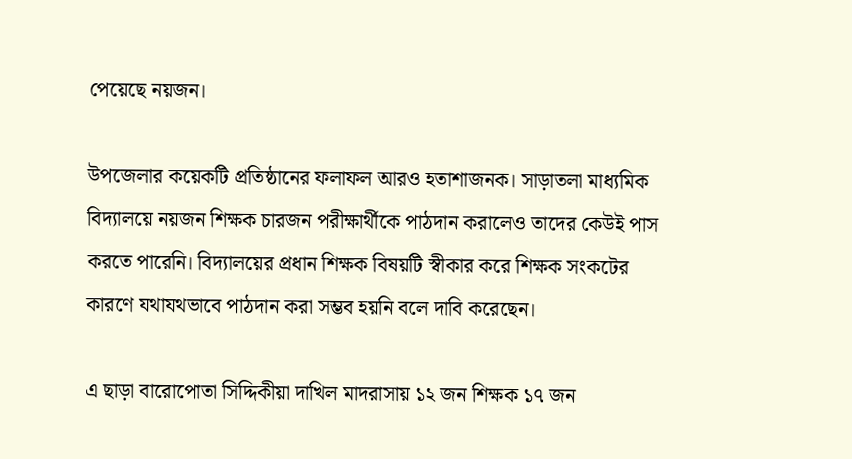পেয়েছে নয়জন।

উপজেলার কয়েকটি প্রতিষ্ঠানের ফলাফল আরও হতাশাজনক। সাড়াতলা মাধ্যমিক বিদ্যালয়ে নয়জন শিক্ষক চারজন পরীক্ষার্থীকে পাঠদান করালেও তাদের কেউই পাস করতে পারেনি। বিদ্যালয়ের প্রধান শিক্ষক বিষয়টি স্বীকার করে শিক্ষক সংকটের কারণে যথাযথভাবে পাঠদান করা সম্ভব হয়নি বলে দাবি করেছেন।

এ ছাড়া বারোপোতা সিদ্দিকীয়া দাখিল মাদরাসায় ১২ জন শিক্ষক ১৭ জন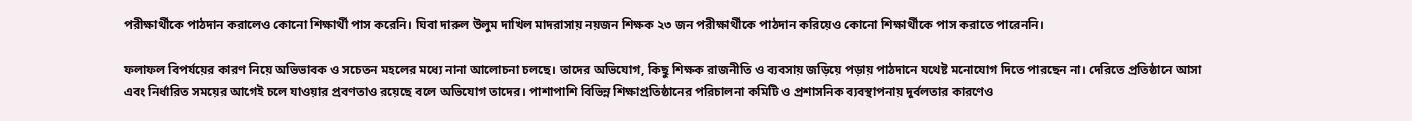পরীক্ষার্থীকে পাঠদান করালেও কোনো শিক্ষার্থী পাস করেনি। ঘিবা দারুল উলুম দাখিল মাদরাসায় নয়জন শিক্ষক ২৩ জন পরীক্ষার্থীকে পাঠদান করিয়েও কোনো শিক্ষার্থীকে পাস করাতে পারেননি।

ফলাফল বিপর্যয়ের কারণ নিয়ে অভিভাবক ও সচেতন মহলের মধ্যে নানা আলোচনা চলছে। তাদের অভিযোগ, কিছু শিক্ষক রাজনীতি ও ব্যবসায় জড়িয়ে পড়ায় পাঠদানে যথেষ্ট মনোযোগ দিতে পারছেন না। দেরিতে প্রতিষ্ঠানে আসা এবং নির্ধারিত সময়ের আগেই চলে যাওয়ার প্রবণতাও রয়েছে বলে অভিযোগ তাদের। পাশাপাশি বিভিন্ন শিক্ষাপ্রতিষ্ঠানের পরিচালনা কমিটি ও প্রশাসনিক ব্যবস্থাপনায় দুর্বলতার কারণেও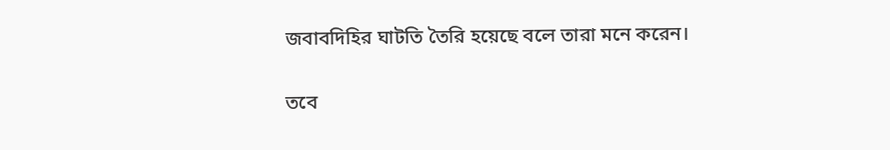জবাবদিহির ঘাটতি তৈরি হয়েছে বলে তারা মনে করেন।

তবে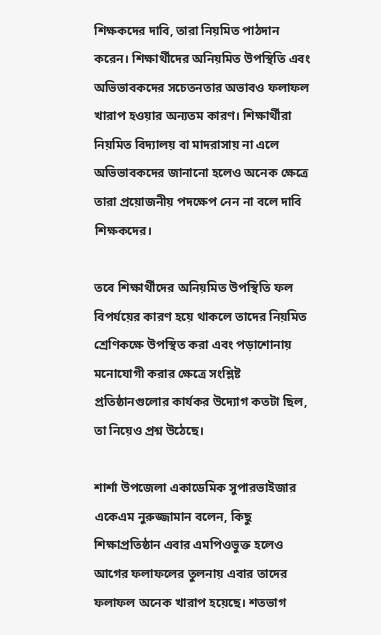শিক্ষকদের দাবি, তারা নিয়মিত পাঠদান করেন। শিক্ষার্থীদের অনিয়মিত উপস্থিতি এবং অভিভাবকদের সচেতনতার অভাবও ফলাফল খারাপ হওয়ার অন্যতম কারণ। শিক্ষার্থীরা নিয়মিত বিদ্যালয় বা মাদরাসায় না এলে অভিভাবকদের জানানো হলেও অনেক ক্ষেত্রে তারা প্রয়োজনীয় পদক্ষেপ নেন না বলে দাবি শিক্ষকদের।

তবে শিক্ষার্থীদের অনিয়মিত উপস্থিতি ফল বিপর্যয়ের কারণ হয়ে থাকলে তাদের নিয়মিত শ্রেণিকক্ষে উপস্থিত করা এবং পড়াশোনায় মনোযোগী করার ক্ষেত্রে সংশ্লিষ্ট প্রতিষ্ঠানগুলোর কার্যকর উদ্যোগ কতটা ছিল, তা নিয়েও প্রশ্ন উঠেছে।

শার্শা উপজেলা একাডেমিক সুপারভাইজার একেএম নুরুজ্জামান বলেন, কিছু শিক্ষাপ্রতিষ্ঠান এবার এমপিওভুক্ত হলেও আগের ফলাফলের তুলনায় এবার তাদের ফলাফল অনেক খারাপ হয়েছে। শতভাগ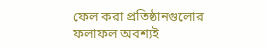ফেল করা প্রতিষ্ঠানগুলোর ফলাফল অবশ্যই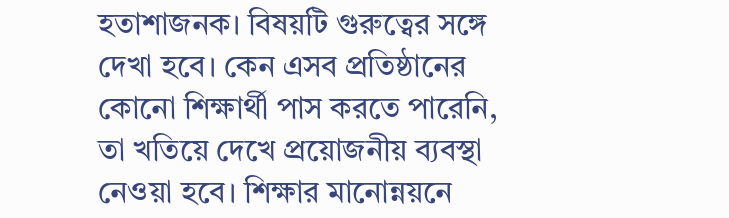হতাশাজনক। বিষয়টি গুরুত্বের সঙ্গে দেখা হবে। কেন এসব প্রতিষ্ঠানের কোনো শিক্ষার্থী পাস করতে পারেনি, তা খতিয়ে দেখে প্রয়োজনীয় ব্যবস্থা নেওয়া হবে। শিক্ষার মানোন্নয়নে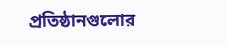প্রতিষ্ঠানগুলোর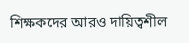শিক্ষকদের আরও দায়িত্বশীল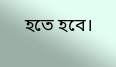হতে হবে।